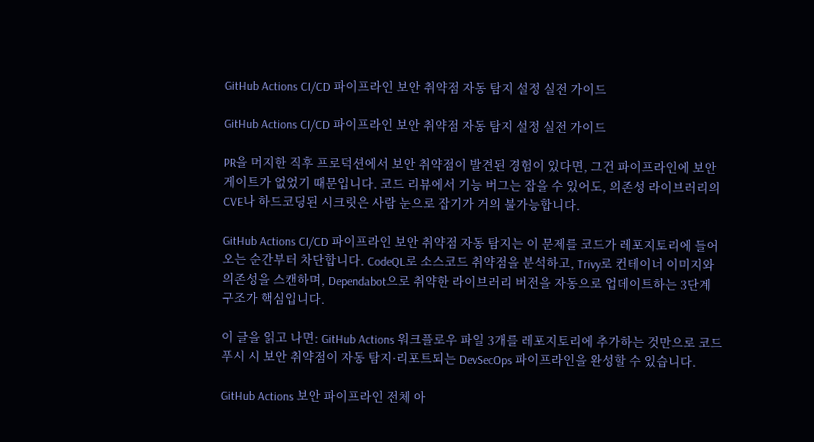GitHub Actions CI/CD 파이프라인 보안 취약점 자동 탐지 설정 실전 가이드

GitHub Actions CI/CD 파이프라인 보안 취약점 자동 탐지 설정 실전 가이드

PR을 머지한 직후 프로덕션에서 보안 취약점이 발견된 경험이 있다면, 그건 파이프라인에 보안 게이트가 없었기 때문입니다. 코드 리뷰에서 기능 버그는 잡을 수 있어도, 의존성 라이브러리의 CVE나 하드코딩된 시크릿은 사람 눈으로 잡기가 거의 불가능합니다.

GitHub Actions CI/CD 파이프라인 보안 취약점 자동 탐지는 이 문제를 코드가 레포지토리에 들어오는 순간부터 차단합니다. CodeQL로 소스코드 취약점을 분석하고, Trivy로 컨테이너 이미지와 의존성을 스캔하며, Dependabot으로 취약한 라이브러리 버전을 자동으로 업데이트하는 3단계 구조가 핵심입니다.

이 글을 읽고 나면: GitHub Actions 워크플로우 파일 3개를 레포지토리에 추가하는 것만으로 코드 푸시 시 보안 취약점이 자동 탐지·리포트되는 DevSecOps 파이프라인을 완성할 수 있습니다.

GitHub Actions 보안 파이프라인 전체 아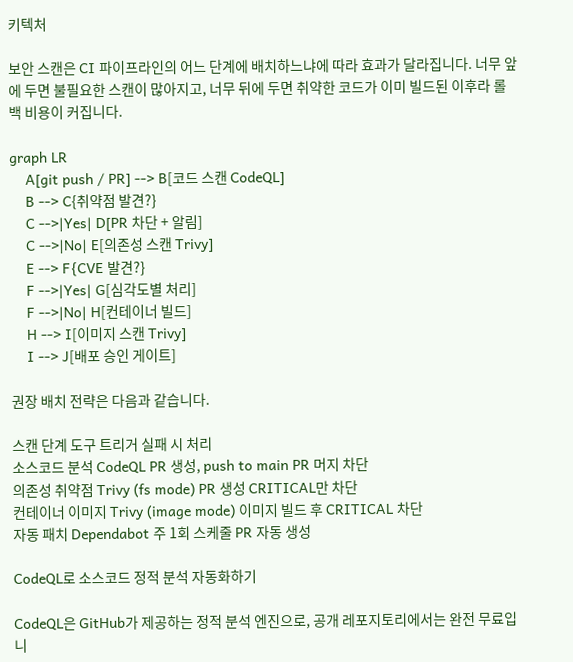키텍처

보안 스캔은 CI 파이프라인의 어느 단계에 배치하느냐에 따라 효과가 달라집니다. 너무 앞에 두면 불필요한 스캔이 많아지고, 너무 뒤에 두면 취약한 코드가 이미 빌드된 이후라 롤백 비용이 커집니다.

graph LR
    A[git push / PR] --> B[코드 스캔 CodeQL]
    B --> C{취약점 발견?}
    C -->|Yes| D[PR 차단 + 알림]
    C -->|No| E[의존성 스캔 Trivy]
    E --> F{CVE 발견?}
    F -->|Yes| G[심각도별 처리]
    F -->|No| H[컨테이너 빌드]
    H --> I[이미지 스캔 Trivy]
    I --> J[배포 승인 게이트]

권장 배치 전략은 다음과 같습니다.

스캔 단계 도구 트리거 실패 시 처리
소스코드 분석 CodeQL PR 생성, push to main PR 머지 차단
의존성 취약점 Trivy (fs mode) PR 생성 CRITICAL만 차단
컨테이너 이미지 Trivy (image mode) 이미지 빌드 후 CRITICAL 차단
자동 패치 Dependabot 주 1회 스케줄 PR 자동 생성

CodeQL로 소스코드 정적 분석 자동화하기

CodeQL은 GitHub가 제공하는 정적 분석 엔진으로, 공개 레포지토리에서는 완전 무료입니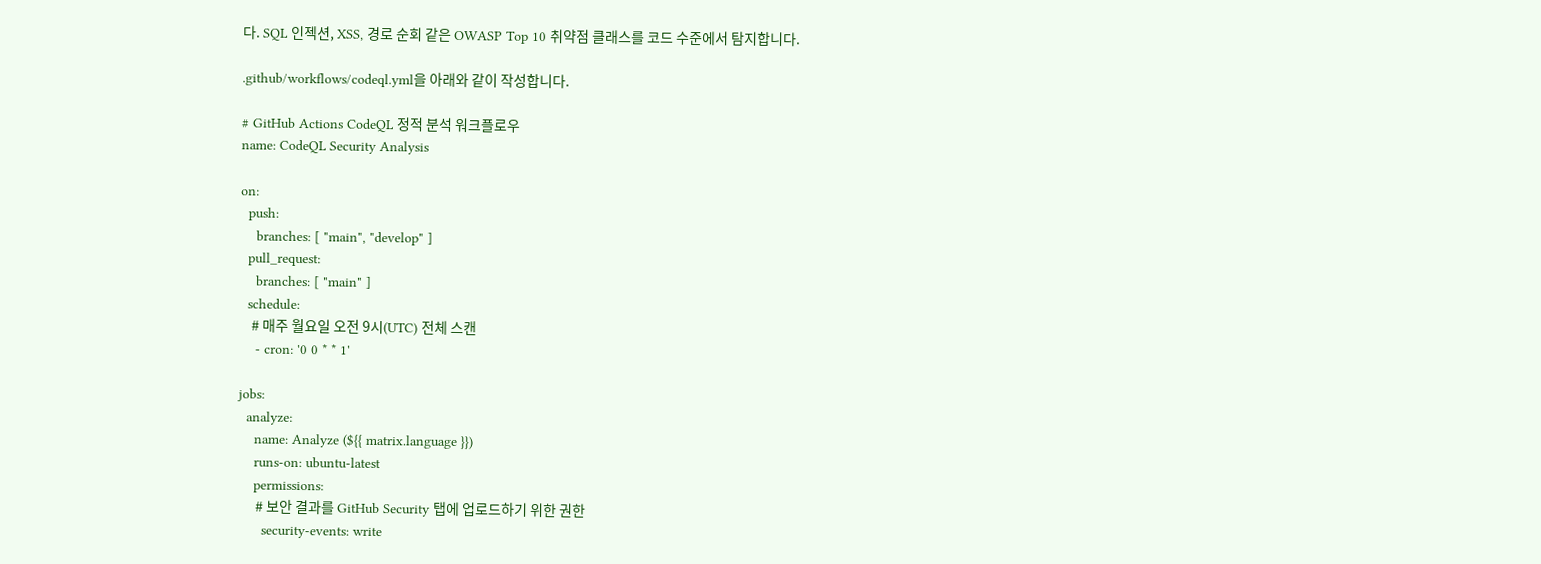다. SQL 인젝션, XSS, 경로 순회 같은 OWASP Top 10 취약점 클래스를 코드 수준에서 탐지합니다.

.github/workflows/codeql.yml을 아래와 같이 작성합니다.

# GitHub Actions CodeQL 정적 분석 워크플로우
name: CodeQL Security Analysis

on:
  push:
    branches: [ "main", "develop" ]
  pull_request:
    branches: [ "main" ]
  schedule:
    # 매주 월요일 오전 9시(UTC) 전체 스캔
    - cron: '0 0 * * 1'

jobs:
  analyze:
    name: Analyze (${{ matrix.language }})
    runs-on: ubuntu-latest
    permissions:
      # 보안 결과를 GitHub Security 탭에 업로드하기 위한 권한
      security-events: write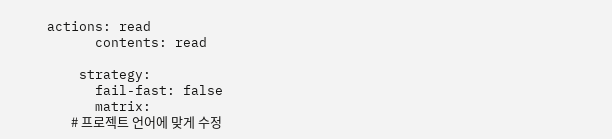actions: read
      contents: read

    strategy:
      fail-fast: false
      matrix:
        # 프로젝트 언어에 맞게 수정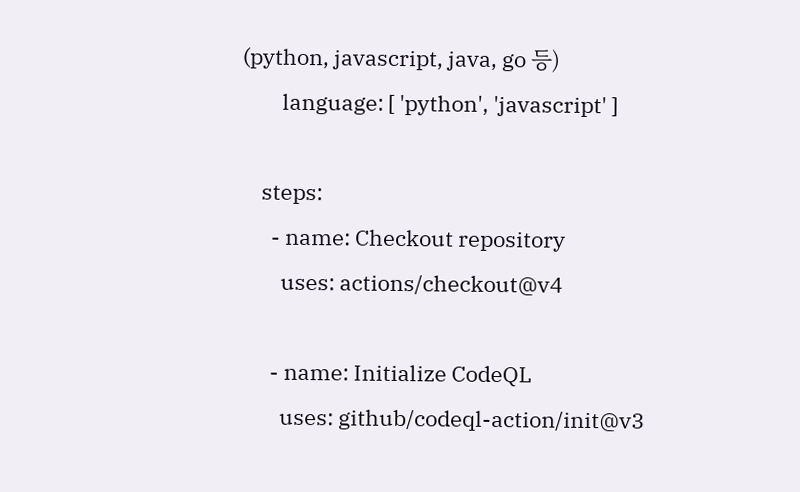(python, javascript, java, go 등)
        language: [ 'python', 'javascript' ]

    steps:
      - name: Checkout repository
        uses: actions/checkout@v4

      - name: Initialize CodeQL
        uses: github/codeql-action/init@v3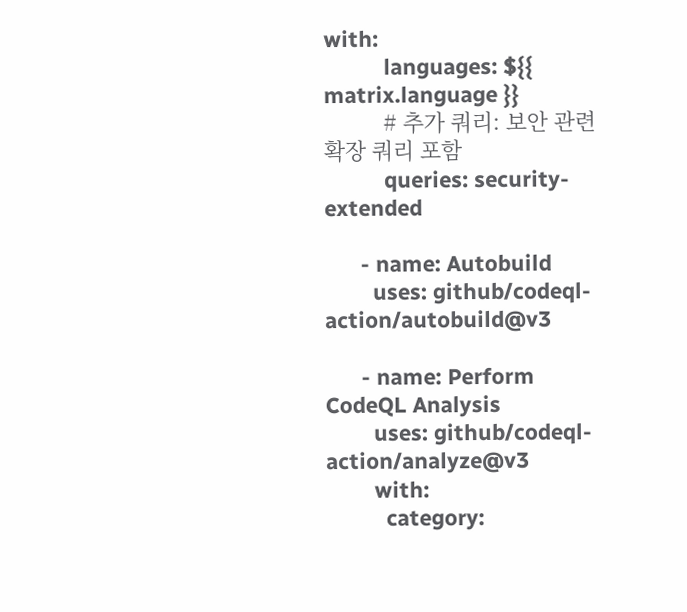with:
          languages: ${{ matrix.language }}
          # 추가 쿼리: 보안 관련 확장 쿼리 포함
          queries: security-extended

      - name: Autobuild
        uses: github/codeql-action/autobuild@v3

      - name: Perform CodeQL Analysis
        uses: github/codeql-action/analyze@v3
        with:
          category: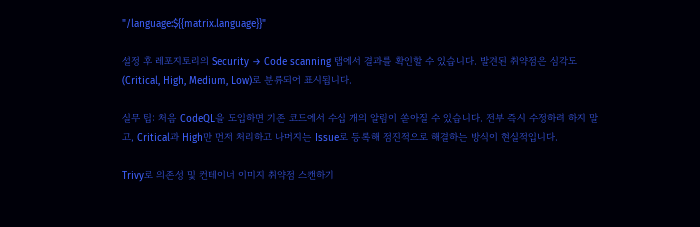"/language:${{matrix.language}}"

설정 후 레포지토리의 Security → Code scanning 탭에서 결과를 확인할 수 있습니다. 발견된 취약점은 심각도(Critical, High, Medium, Low)로 분류되어 표시됩니다.

실무 팁: 처음 CodeQL을 도입하면 기존 코드에서 수십 개의 알림이 쏟아질 수 있습니다. 전부 즉시 수정하려 하지 말고, Critical과 High만 먼저 처리하고 나머지는 Issue로 등록해 점진적으로 해결하는 방식이 현실적입니다.

Trivy로 의존성 및 컨테이너 이미지 취약점 스캔하기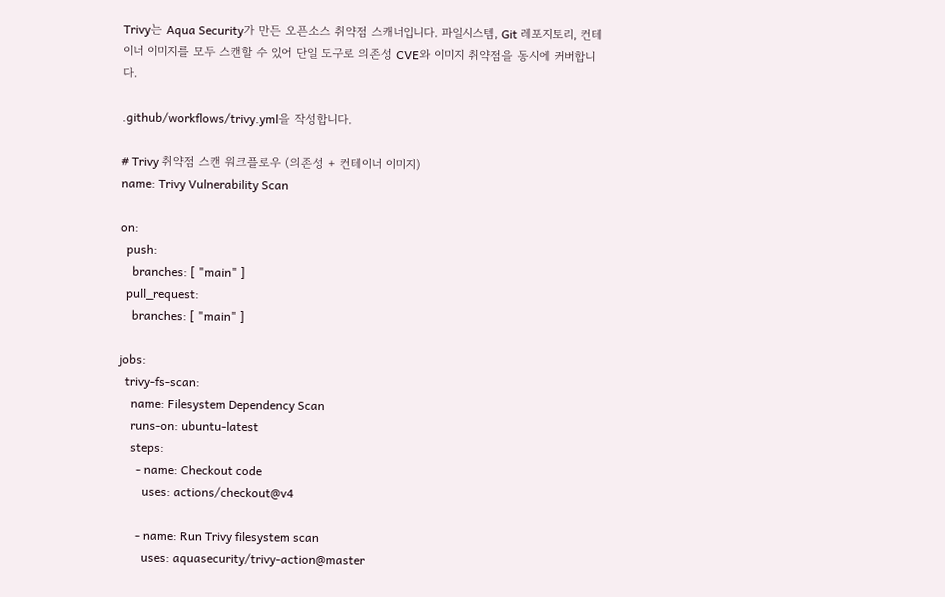Trivy는 Aqua Security가 만든 오픈소스 취약점 스캐너입니다. 파일시스템, Git 레포지토리, 컨테이너 이미지를 모두 스캔할 수 있어 단일 도구로 의존성 CVE와 이미지 취약점을 동시에 커버합니다.

.github/workflows/trivy.yml을 작성합니다.

# Trivy 취약점 스캔 워크플로우 (의존성 + 컨테이너 이미지)
name: Trivy Vulnerability Scan

on:
  push:
    branches: [ "main" ]
  pull_request:
    branches: [ "main" ]

jobs:
  trivy-fs-scan:
    name: Filesystem Dependency Scan
    runs-on: ubuntu-latest
    steps:
      - name: Checkout code
        uses: actions/checkout@v4

      - name: Run Trivy filesystem scan
        uses: aquasecurity/trivy-action@master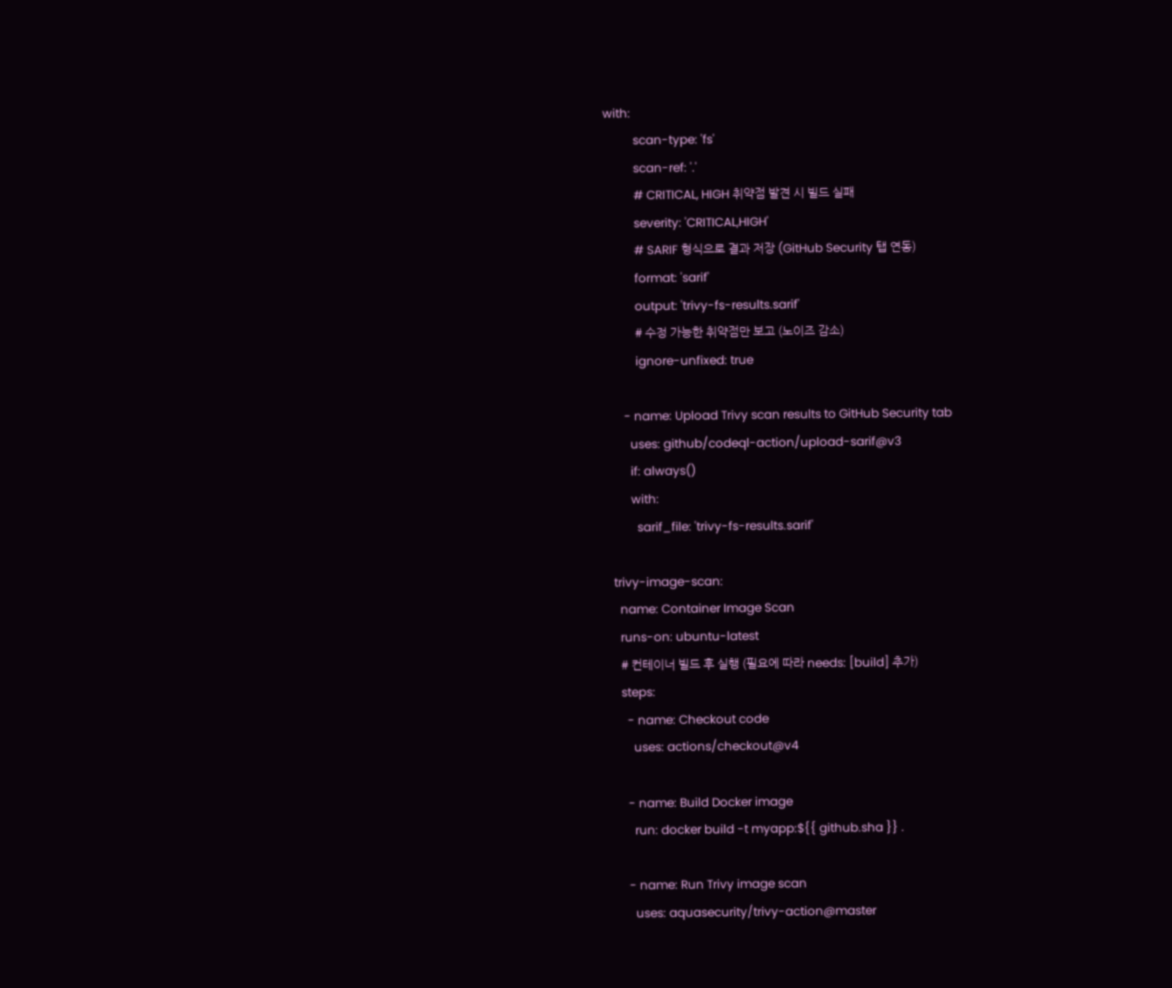with:
          scan-type: 'fs'
          scan-ref: '.'
          # CRITICAL, HIGH 취약점 발견 시 빌드 실패
          severity: 'CRITICAL,HIGH'
          # SARIF 형식으로 결과 저장 (GitHub Security 탭 연동)
          format: 'sarif'
          output: 'trivy-fs-results.sarif'
          # 수정 가능한 취약점만 보고 (노이즈 감소)
          ignore-unfixed: true

      - name: Upload Trivy scan results to GitHub Security tab
        uses: github/codeql-action/upload-sarif@v3
        if: always()
        with:
          sarif_file: 'trivy-fs-results.sarif'

  trivy-image-scan:
    name: Container Image Scan
    runs-on: ubuntu-latest
    # 컨테이너 빌드 후 실행 (필요에 따라 needs: [build] 추가)
    steps:
      - name: Checkout code
        uses: actions/checkout@v4

      - name: Build Docker image
        run: docker build -t myapp:${{ github.sha }} .

      - name: Run Trivy image scan
        uses: aquasecurity/trivy-action@master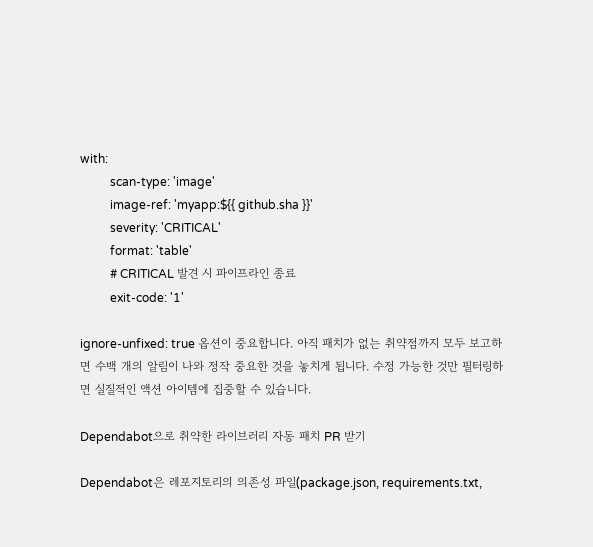with:
          scan-type: 'image'
          image-ref: 'myapp:${{ github.sha }}'
          severity: 'CRITICAL'
          format: 'table'
          # CRITICAL 발견 시 파이프라인 종료
          exit-code: '1'

ignore-unfixed: true 옵션이 중요합니다. 아직 패치가 없는 취약점까지 모두 보고하면 수백 개의 알림이 나와 정작 중요한 것을 놓치게 됩니다. 수정 가능한 것만 필터링하면 실질적인 액션 아이템에 집중할 수 있습니다.

Dependabot으로 취약한 라이브러리 자동 패치 PR 받기

Dependabot은 레포지토리의 의존성 파일(package.json, requirements.txt,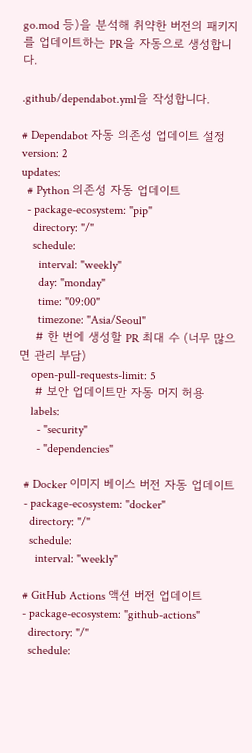go.mod 등)을 분석해 취약한 버전의 패키지를 업데이트하는 PR을 자동으로 생성합니다.

.github/dependabot.yml을 작성합니다.

# Dependabot 자동 의존성 업데이트 설정
version: 2
updates:
  # Python 의존성 자동 업데이트
  - package-ecosystem: "pip"
    directory: "/"
    schedule:
      interval: "weekly"
      day: "monday"
      time: "09:00"
      timezone: "Asia/Seoul"
    # 한 번에 생성할 PR 최대 수 (너무 많으면 관리 부담)
    open-pull-requests-limit: 5
    # 보안 업데이트만 자동 머지 허용
    labels:
      - "security"
      - "dependencies"

  # Docker 이미지 베이스 버전 자동 업데이트
  - package-ecosystem: "docker"
    directory: "/"
    schedule:
      interval: "weekly"

  # GitHub Actions 액션 버전 업데이트
  - package-ecosystem: "github-actions"
    directory: "/"
    schedule: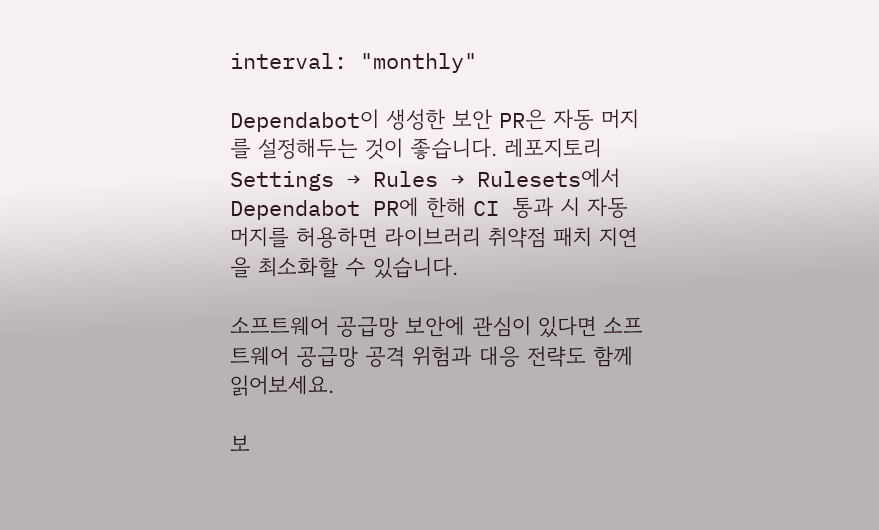interval: "monthly"

Dependabot이 생성한 보안 PR은 자동 머지를 설정해두는 것이 좋습니다. 레포지토리 Settings → Rules → Rulesets에서 Dependabot PR에 한해 CI 통과 시 자동 머지를 허용하면 라이브러리 취약점 패치 지연을 최소화할 수 있습니다.

소프트웨어 공급망 보안에 관심이 있다면 소프트웨어 공급망 공격 위험과 대응 전략도 함께 읽어보세요.

보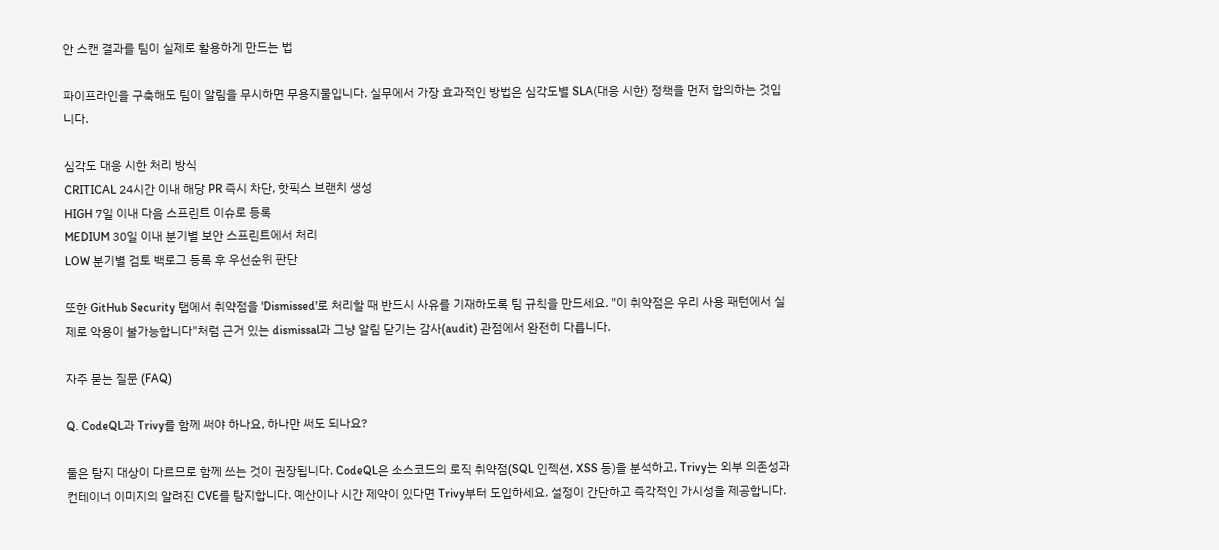안 스캔 결과를 팀이 실제로 활용하게 만드는 법

파이프라인을 구축해도 팀이 알림을 무시하면 무용지물입니다. 실무에서 가장 효과적인 방법은 심각도별 SLA(대응 시한) 정책을 먼저 합의하는 것입니다.

심각도 대응 시한 처리 방식
CRITICAL 24시간 이내 해당 PR 즉시 차단, 핫픽스 브랜치 생성
HIGH 7일 이내 다음 스프린트 이슈로 등록
MEDIUM 30일 이내 분기별 보안 스프린트에서 처리
LOW 분기별 검토 백로그 등록 후 우선순위 판단

또한 GitHub Security 탭에서 취약점을 'Dismissed'로 처리할 때 반드시 사유를 기재하도록 팀 규칙을 만드세요. "이 취약점은 우리 사용 패턴에서 실제로 악용이 불가능합니다"처럼 근거 있는 dismissal과 그냥 알림 닫기는 감사(audit) 관점에서 완전히 다릅니다.

자주 묻는 질문 (FAQ)

Q. CodeQL과 Trivy를 함께 써야 하나요, 하나만 써도 되나요?

둘은 탐지 대상이 다르므로 함께 쓰는 것이 권장됩니다. CodeQL은 소스코드의 로직 취약점(SQL 인젝션, XSS 등)을 분석하고, Trivy는 외부 의존성과 컨테이너 이미지의 알려진 CVE를 탐지합니다. 예산이나 시간 제약이 있다면 Trivy부터 도입하세요. 설정이 간단하고 즉각적인 가시성을 제공합니다.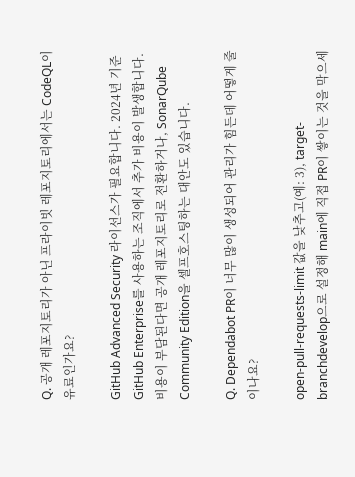Q. 공개 레포지토리가 아닌 프라이빗 레포지토리에서는 CodeQL이 유료인가요?

GitHub Advanced Security 라이선스가 필요합니다. 2024년 기준 GitHub Enterprise를 사용하는 조직에서 추가 비용이 발생합니다. 비용이 부담된다면 공개 레포지토리로 전환하거나, SonarQube Community Edition을 셀프호스팅하는 대안도 있습니다.

Q. Dependabot PR이 너무 많이 생성되어 관리가 힘든데 어떻게 줄이나요?

open-pull-requests-limit 값을 낮추고(예: 3), target-branchdevelop으로 설정해 main에 직접 PR이 쌓이는 것을 막으세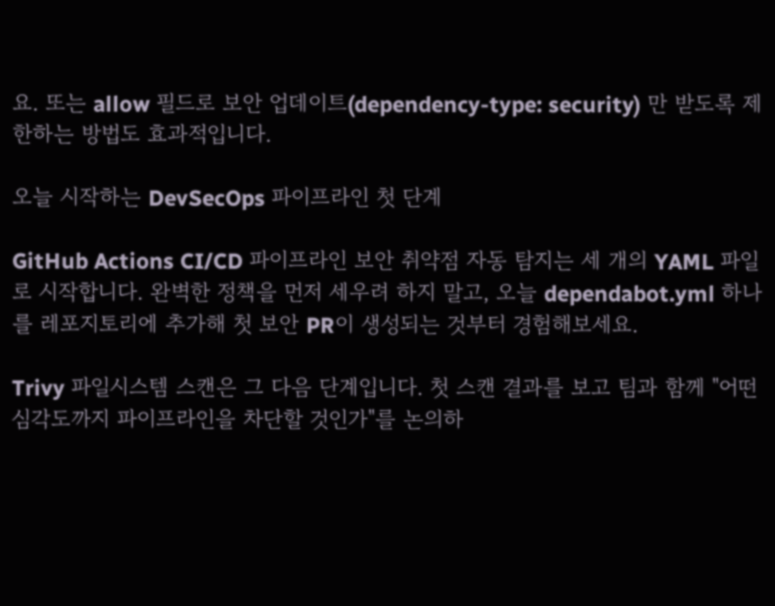요. 또는 allow 필드로 보안 업데이트(dependency-type: security) 만 받도록 제한하는 방법도 효과적입니다.

오늘 시작하는 DevSecOps 파이프라인 첫 단계

GitHub Actions CI/CD 파이프라인 보안 취약점 자동 탐지는 세 개의 YAML 파일로 시작합니다. 완벽한 정책을 먼저 세우려 하지 말고, 오늘 dependabot.yml 하나를 레포지토리에 추가해 첫 보안 PR이 생성되는 것부터 경험해보세요.

Trivy 파일시스템 스캔은 그 다음 단계입니다. 첫 스캔 결과를 보고 팀과 함께 "어떤 심각도까지 파이프라인을 차단할 것인가"를 논의하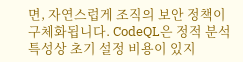면, 자연스럽게 조직의 보안 정책이 구체화됩니다. CodeQL은 정적 분석 특성상 초기 설정 비용이 있지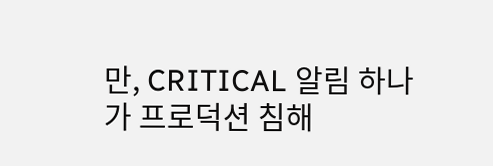만, CRITICAL 알림 하나가 프로덕션 침해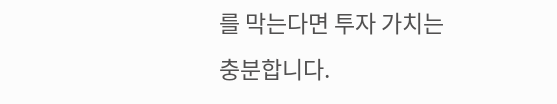를 막는다면 투자 가치는 충분합니다.